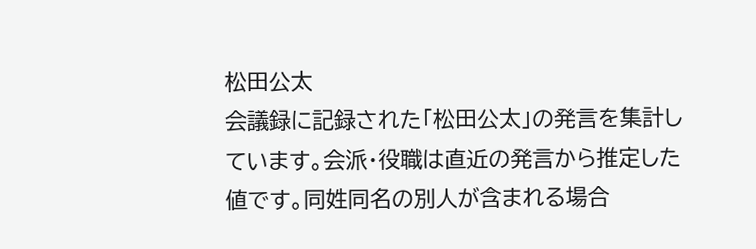松田公太
会議録に記録された「松田公太」の発言を集計しています。会派・役職は直近の発言から推定した値です。同姓同名の別人が含まれる場合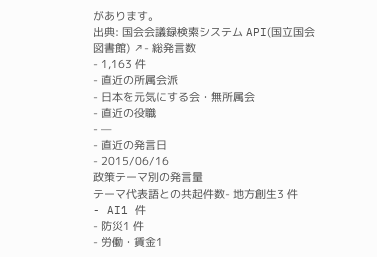があります。
出典: 国会会議録検索システム API(国立国会図書館) ↗- 総発言数
- 1,163 件
- 直近の所属会派
- 日本を元気にする会・無所属会
- 直近の役職
- —
- 直近の発言日
- 2015/06/16
政策テーマ別の発言量
テーマ代表語との共起件数- 地方創生3 件
- AI1 件
- 防災1 件
- 労働・賃金1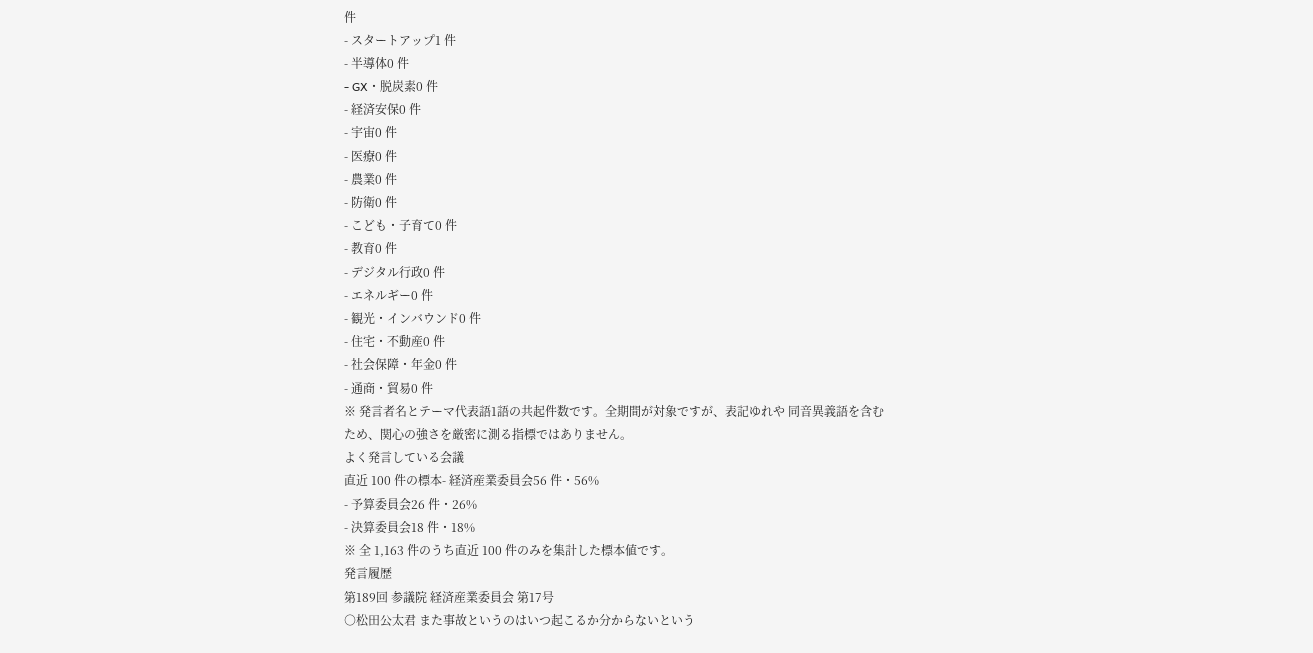件
- スタートアップ1 件
- 半導体0 件
- GX・脱炭素0 件
- 経済安保0 件
- 宇宙0 件
- 医療0 件
- 農業0 件
- 防衛0 件
- こども・子育て0 件
- 教育0 件
- デジタル行政0 件
- エネルギー0 件
- 観光・インバウンド0 件
- 住宅・不動産0 件
- 社会保障・年金0 件
- 通商・貿易0 件
※ 発言者名とテーマ代表語1語の共起件数です。全期間が対象ですが、表記ゆれや 同音異義語を含むため、関心の強さを厳密に測る指標ではありません。
よく発言している会議
直近 100 件の標本- 経済産業委員会56 件・56%
- 予算委員会26 件・26%
- 決算委員会18 件・18%
※ 全 1,163 件のうち直近 100 件のみを集計した標本値です。
発言履歴
第189回 参議院 経済産業委員会 第17号
○松田公太君 また事故というのはいつ起こるか分からないという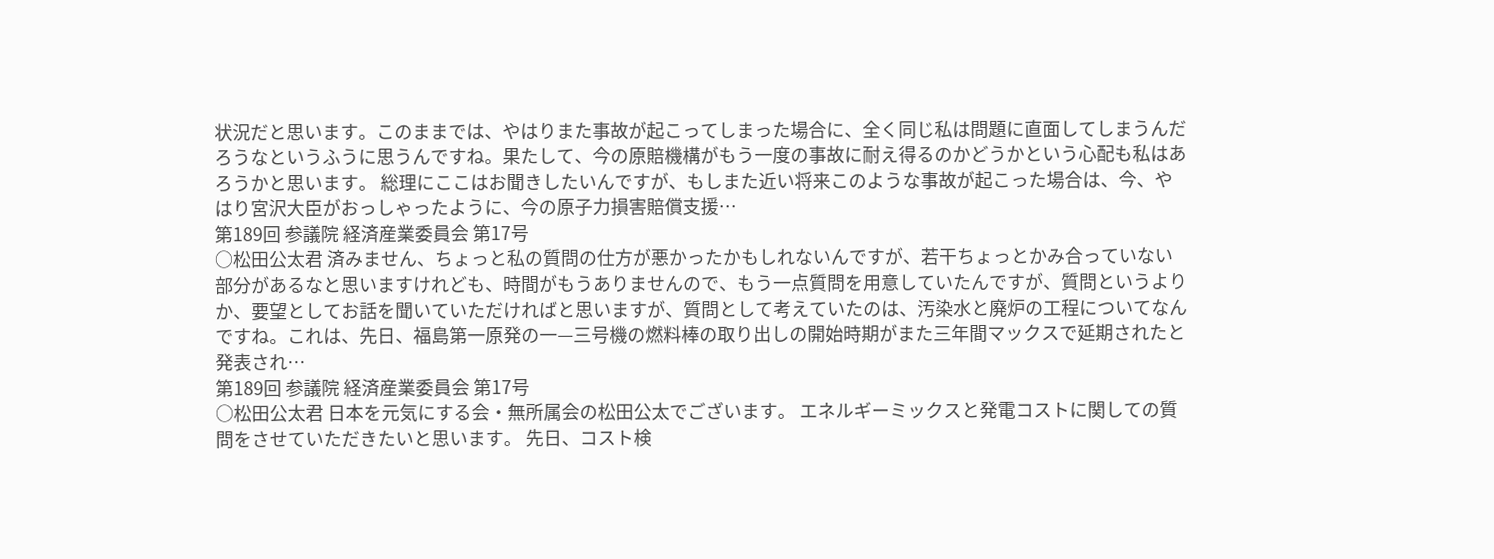状況だと思います。このままでは、やはりまた事故が起こってしまった場合に、全く同じ私は問題に直面してしまうんだろうなというふうに思うんですね。果たして、今の原賠機構がもう一度の事故に耐え得るのかどうかという心配も私はあろうかと思います。 総理にここはお聞きしたいんですが、もしまた近い将来このような事故が起こった場合は、今、やはり宮沢大臣がおっしゃったように、今の原子力損害賠償支援…
第189回 参議院 経済産業委員会 第17号
○松田公太君 済みません、ちょっと私の質問の仕方が悪かったかもしれないんですが、若干ちょっとかみ合っていない部分があるなと思いますけれども、時間がもうありませんので、もう一点質問を用意していたんですが、質問というよりか、要望としてお話を聞いていただければと思いますが、質問として考えていたのは、汚染水と廃炉の工程についてなんですね。これは、先日、福島第一原発の一—三号機の燃料棒の取り出しの開始時期がまた三年間マックスで延期されたと発表され…
第189回 参議院 経済産業委員会 第17号
○松田公太君 日本を元気にする会・無所属会の松田公太でございます。 エネルギーミックスと発電コストに関しての質問をさせていただきたいと思います。 先日、コスト検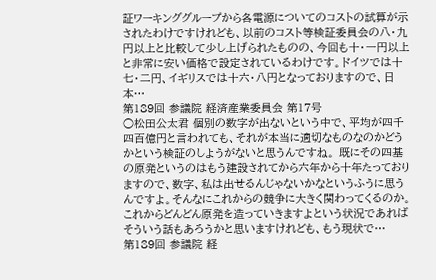証ワーキンググループから各電源についてのコストの試算が示されたわけですけれども、以前のコスト等検証委員会の八・九円以上と比較して少し上げられたものの、今回も十・一円以上と非常に安い価格で設定されているわけです。ドイツでは十七・二円、イギリスでは十六・八円となっておりますので、日本…
第189回 参議院 経済産業委員会 第17号
○松田公太君 個別の数字が出ないという中で、平均が四千四百億円と言われても、それが本当に適切なものなのかどうかという検証のしようがないと思うんですね。 既にその四基の原発というのはもう建設されてから六年から十年たっておりますので、数字、私は出せるんじゃないかなというふうに思うんですよ。そんなにこれからの競争に大きく関わってくるのか。これからどんどん原発を造っていきますよという状況であればそういう話もあろうかと思いますけれども、もう現状で…
第189回 参議院 経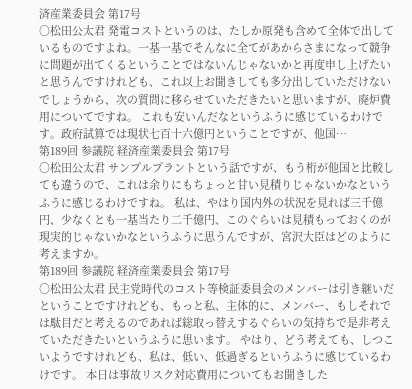済産業委員会 第17号
○松田公太君 発電コストというのは、たしか原発も含めて全体で出しているものですよね。一基一基でそんなに全てがあからさまになって競争に問題が出てくるということではないんじゃないかと再度申し上げたいと思うんですけれども、これ以上お聞きしても多分出していただけないでしょうから、次の質問に移らせていただきたいと思いますが、廃炉費用についてですね。 これも安いんだなというふうに感じているわけです。政府試算では現状七百十六億円ということですが、他国…
第189回 参議院 経済産業委員会 第17号
○松田公太君 サンプルプラントという話ですが、もう桁が他国と比較しても違うので、これは余りにもちょっと甘い見積りじゃないかなというふうに感じるわけですね。 私は、やはり国内外の状況を見れば三千億円、少なくとも一基当たり二千億円、このぐらいは見積もっておくのが現実的じゃないかなというふうに思うんですが、宮沢大臣はどのように考えますか。
第189回 参議院 経済産業委員会 第17号
○松田公太君 民主党時代のコスト等検証委員会のメンバーは引き継いだということですけれども、もっと私、主体的に、メンバー、もしそれでは駄目だと考えるのであれば総取っ替えするぐらいの気持ちで是非考えていただきたいというふうに思います。 やはり、どう考えても、しつこいようですけれども、私は、低い、低過ぎるというふうに感じているわけです。 本日は事故リスク対応費用についてもお聞きした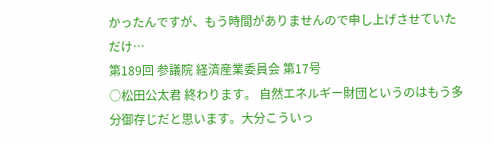かったんですが、もう時間がありませんので申し上げさせていただけ…
第189回 参議院 経済産業委員会 第17号
○松田公太君 終わります。 自然エネルギー財団というのはもう多分御存じだと思います。大分こういっ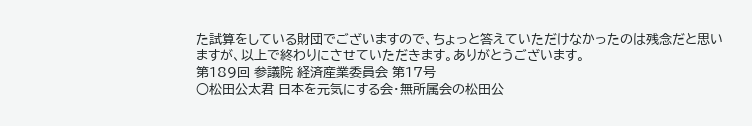た試算をしている財団でございますので、ちょっと答えていただけなかったのは残念だと思いますが、以上で終わりにさせていただきます。ありがとうございます。
第189回 参議院 経済産業委員会 第17号
○松田公太君 日本を元気にする会・無所属会の松田公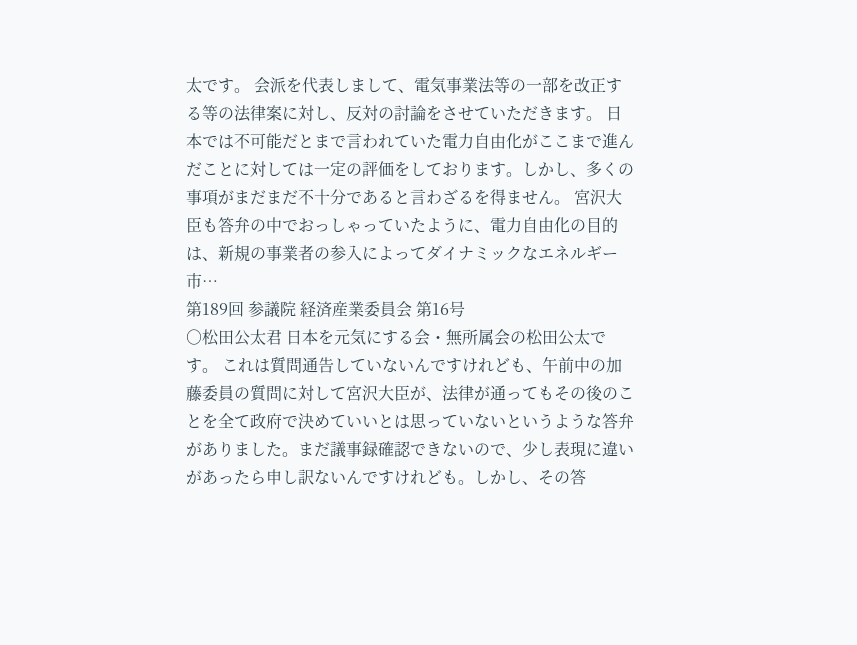太です。 会派を代表しまして、電気事業法等の一部を改正する等の法律案に対し、反対の討論をさせていただきます。 日本では不可能だとまで言われていた電力自由化がここまで進んだことに対しては一定の評価をしております。しかし、多くの事項がまだまだ不十分であると言わざるを得ません。 宮沢大臣も答弁の中でおっしゃっていたように、電力自由化の目的は、新規の事業者の参入によってダイナミックなエネルギー市…
第189回 参議院 経済産業委員会 第16号
○松田公太君 日本を元気にする会・無所属会の松田公太です。 これは質問通告していないんですけれども、午前中の加藤委員の質問に対して宮沢大臣が、法律が通ってもその後のことを全て政府で決めていいとは思っていないというような答弁がありました。まだ議事録確認できないので、少し表現に違いがあったら申し訳ないんですけれども。しかし、その答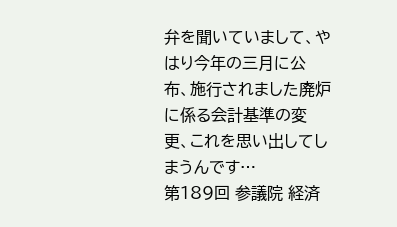弁を聞いていまして、やはり今年の三月に公布、施行されました廃炉に係る会計基準の変更、これを思い出してしまうんです…
第189回 参議院 経済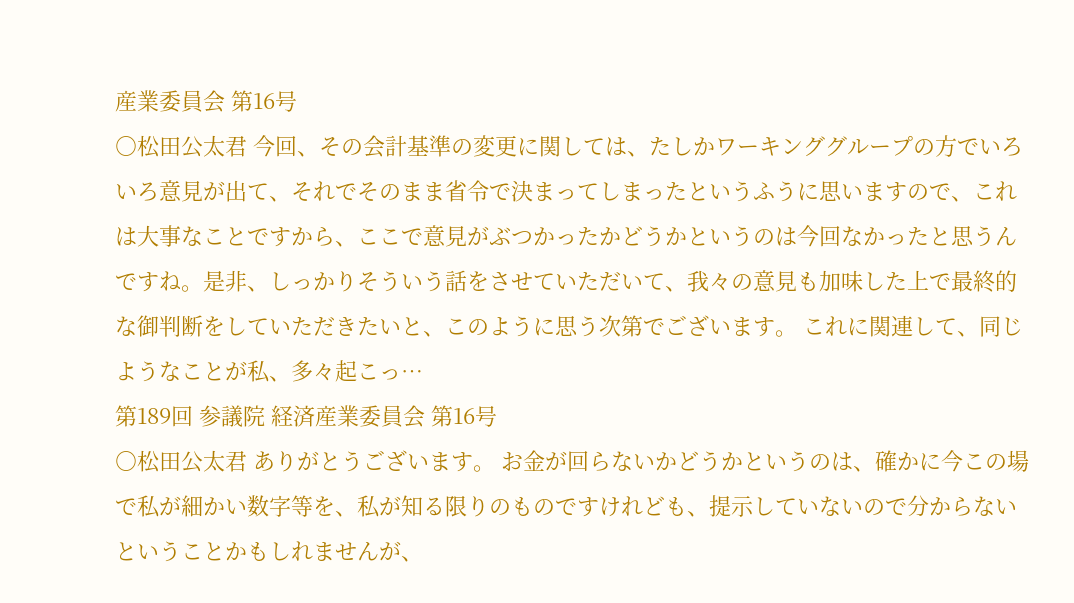産業委員会 第16号
○松田公太君 今回、その会計基準の変更に関しては、たしかワーキンググループの方でいろいろ意見が出て、それでそのまま省令で決まってしまったというふうに思いますので、これは大事なことですから、ここで意見がぶつかったかどうかというのは今回なかったと思うんですね。是非、しっかりそういう話をさせていただいて、我々の意見も加味した上で最終的な御判断をしていただきたいと、このように思う次第でございます。 これに関連して、同じようなことが私、多々起こっ…
第189回 参議院 経済産業委員会 第16号
○松田公太君 ありがとうございます。 お金が回らないかどうかというのは、確かに今この場で私が細かい数字等を、私が知る限りのものですけれども、提示していないので分からないということかもしれませんが、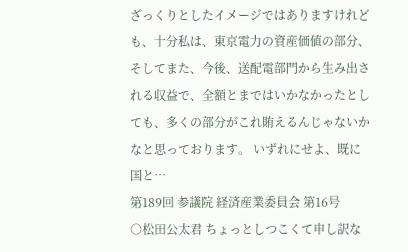ざっくりとしたイメージではありますけれども、十分私は、東京電力の資産価値の部分、そしてまた、今後、送配電部門から生み出される収益で、全額とまではいかなかったとしても、多くの部分がこれ賄えるんじゃないかなと思っております。 いずれにせよ、既に国と…
第189回 参議院 経済産業委員会 第16号
○松田公太君 ちょっとしつこくて申し訳な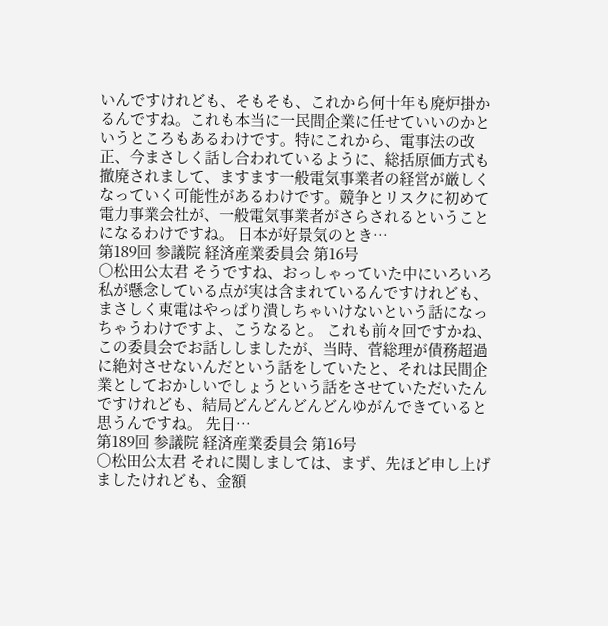いんですけれども、そもそも、これから何十年も廃炉掛かるんですね。これも本当に一民間企業に任せていいのかというところもあるわけです。特にこれから、電事法の改正、今まさしく話し合われているように、総括原価方式も撤廃されまして、ますます一般電気事業者の経営が厳しくなっていく可能性があるわけです。競争とリスクに初めて電力事業会社が、一般電気事業者がさらされるということになるわけですね。 日本が好景気のとき…
第189回 参議院 経済産業委員会 第16号
○松田公太君 そうですね、おっしゃっていた中にいろいろ私が懸念している点が実は含まれているんですけれども、まさしく東電はやっぱり潰しちゃいけないという話になっちゃうわけですよ、こうなると。 これも前々回ですかね、この委員会でお話ししましたが、当時、菅総理が債務超過に絶対させないんだという話をしていたと、それは民間企業としておかしいでしょうという話をさせていただいたんですけれども、結局どんどんどんどんゆがんできていると思うんですね。 先日…
第189回 参議院 経済産業委員会 第16号
○松田公太君 それに関しましては、まず、先ほど申し上げましたけれども、金額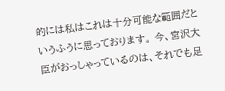的には私はこれは十分可能な範囲だというふうに思っております。 今、宮沢大臣がおっしゃっているのは、それでも足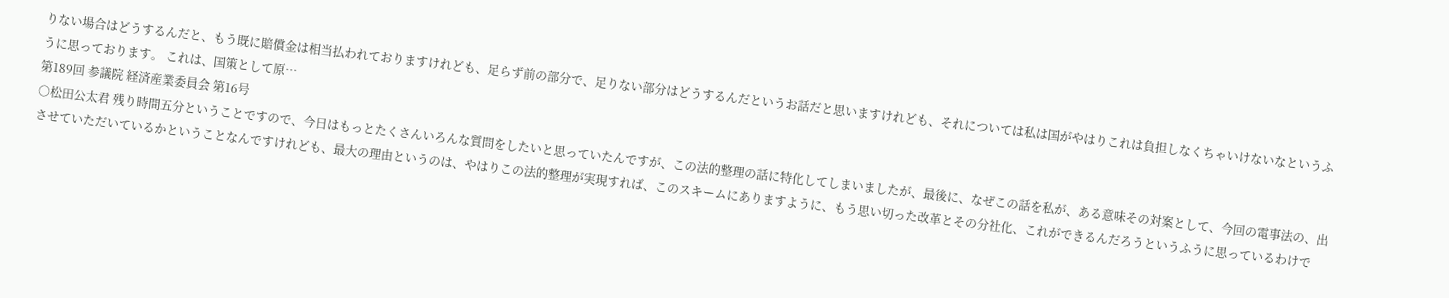りない場合はどうするんだと、もう既に賠償金は相当払われておりますけれども、足らず前の部分で、足りない部分はどうするんだというお話だと思いますけれども、それについては私は国がやはりこれは負担しなくちゃいけないなというふうに思っております。 これは、国策として原…
第189回 参議院 経済産業委員会 第16号
○松田公太君 残り時間五分ということですので、今日はもっとたくさんいろんな質問をしたいと思っていたんですが、この法的整理の話に特化してしまいましたが、最後に、なぜこの話を私が、ある意味その対案として、今回の電事法の、出させていただいているかということなんですけれども、最大の理由というのは、やはりこの法的整理が実現すれば、このスキームにありますように、もう思い切った改革とその分社化、これができるんだろうというふうに思っているわけで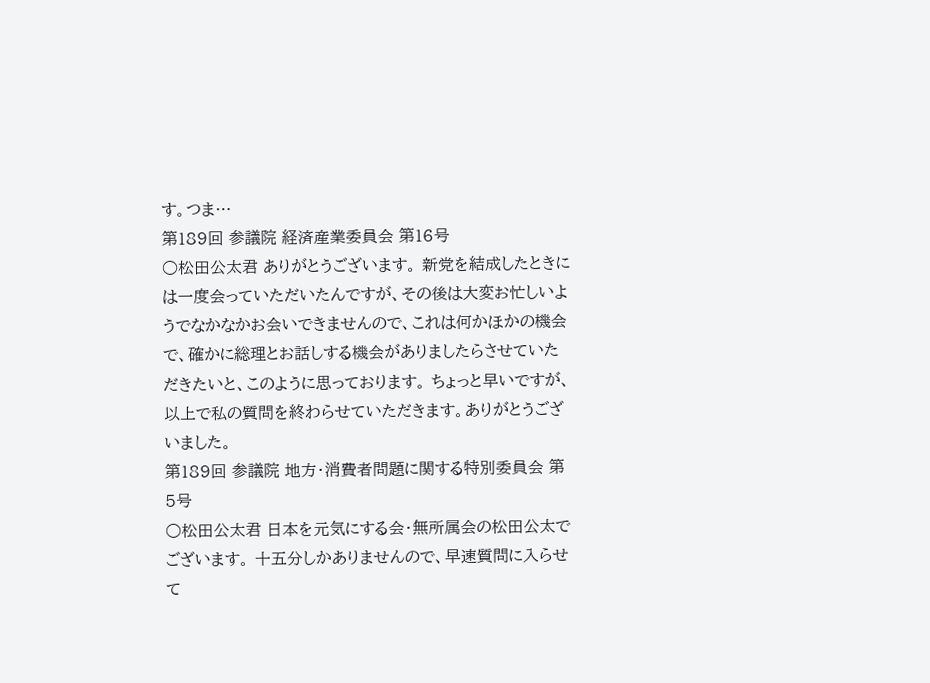す。つま…
第189回 参議院 経済産業委員会 第16号
○松田公太君 ありがとうございます。 新党を結成したときには一度会っていただいたんですが、その後は大変お忙しいようでなかなかお会いできませんので、これは何かほかの機会で、確かに総理とお話しする機会がありましたらさせていただきたいと、このように思っております。 ちょっと早いですが、以上で私の質問を終わらせていただきます。ありがとうございました。
第189回 参議院 地方・消費者問題に関する特別委員会 第5号
○松田公太君 日本を元気にする会・無所属会の松田公太でございます。 十五分しかありませんので、早速質問に入らせて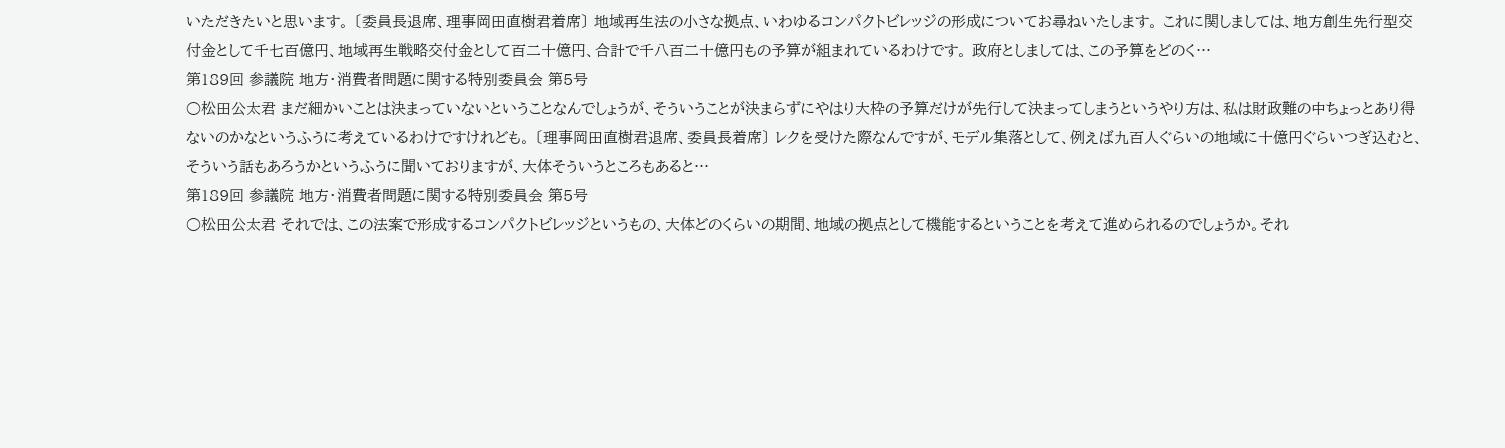いただきたいと思います。 〔委員長退席、理事岡田直樹君着席〕 地域再生法の小さな拠点、いわゆるコンパクトビレッジの形成についてお尋ねいたします。 これに関しましては、地方創生先行型交付金として千七百億円、地域再生戦略交付金として百二十億円、合計で千八百二十億円もの予算が組まれているわけです。 政府としましては、この予算をどのく…
第189回 参議院 地方・消費者問題に関する特別委員会 第5号
○松田公太君 まだ細かいことは決まっていないということなんでしょうが、そういうことが決まらずにやはり大枠の予算だけが先行して決まってしまうというやり方は、私は財政難の中ちょっとあり得ないのかなというふうに考えているわけですけれども。 〔理事岡田直樹君退席、委員長着席〕 レクを受けた際なんですが、モデル集落として、例えば九百人ぐらいの地域に十億円ぐらいつぎ込むと、そういう話もあろうかというふうに聞いておりますが、大体そういうところもあると…
第189回 参議院 地方・消費者問題に関する特別委員会 第5号
○松田公太君 それでは、この法案で形成するコンパクトビレッジというもの、大体どのくらいの期間、地域の拠点として機能するということを考えて進められるのでしょうか。それ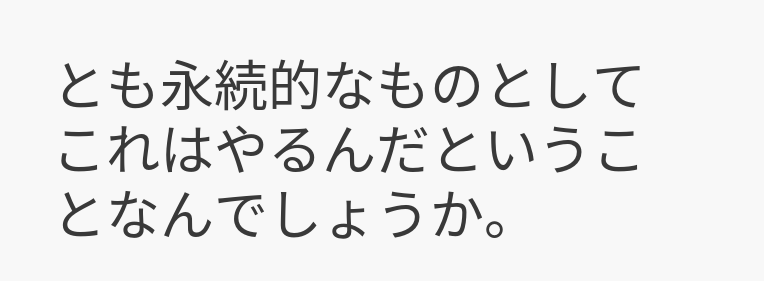とも永続的なものとしてこれはやるんだということなんでしょうか。